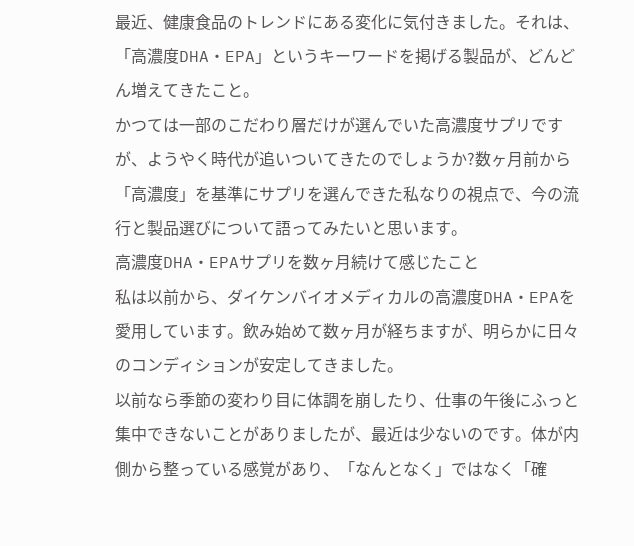最近、健康食品のトレンドにある変化に気付きました。それは、「高濃度DHA・EPA」というキーワードを掲げる製品が、どんどん増えてきたこと。
かつては一部のこだわり層だけが選んでいた高濃度サプリですが、ようやく時代が追いついてきたのでしょうか?数ヶ月前から「高濃度」を基準にサプリを選んできた私なりの視点で、今の流行と製品選びについて語ってみたいと思います。
高濃度DHA・EPAサプリを数ヶ月続けて感じたこと
私は以前から、ダイケンバイオメディカルの高濃度DHA・EPAを愛用しています。飲み始めて数ヶ月が経ちますが、明らかに日々のコンディションが安定してきました。
以前なら季節の変わり目に体調を崩したり、仕事の午後にふっと集中できないことがありましたが、最近は少ないのです。体が内側から整っている感覚があり、「なんとなく」ではなく「確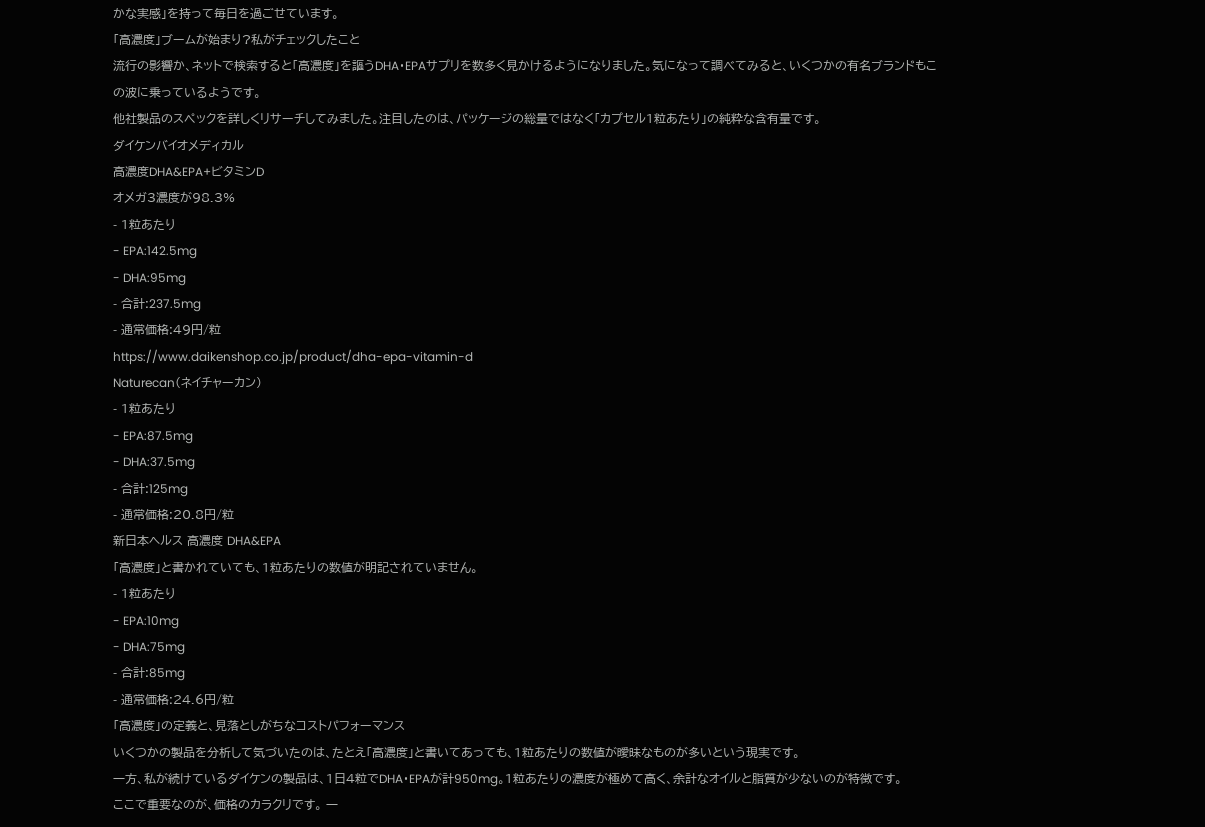かな実感」を持って毎日を過ごせています。
「高濃度」ブームが始まり?私がチェックしたこと
流行の影響か、ネットで検索すると「高濃度」を謳うDHA・EPAサプリを数多く見かけるようになりました。気になって調べてみると、いくつかの有名ブランドもこの波に乗っているようです。
他社製品のスペックを詳しくリサーチしてみました。注目したのは、パッケージの総量ではなく「カプセル1粒あたり」の純粋な含有量です。
ダイケンバイオメディカル
高濃度DHA&EPA+ビタミンD
オメガ3濃度が98.3%
- 1粒あたり
- EPA:142.5mg
- DHA:95mg
- 合計:237.5mg
- 通常価格:49円/粒
https://www.daikenshop.co.jp/product/dha-epa-vitamin-d
Naturecan(ネイチャーカン)
- 1粒あたり
- EPA:87.5mg
- DHA:37.5mg
- 合計:125mg
- 通常価格:20.8円/粒
新日本ヘルス 高濃度 DHA&EPA
「高濃度」と書かれていても、1粒あたりの数値が明記されていません。
- 1粒あたり
- EPA:10mg
- DHA:75mg
- 合計:85mg
- 通常価格:24.6円/粒
「高濃度」の定義と、見落としがちなコストパフォーマンス
いくつかの製品を分析して気づいたのは、たとえ「高濃度」と書いてあっても、1粒あたりの数値が曖昧なものが多いという現実です。
一方、私が続けているダイケンの製品は、1日4粒でDHA・EPAが計950mg。1粒あたりの濃度が極めて高く、余計なオイルと脂質が少ないのが特徴です。
ここで重要なのが、価格のカラクリです。 一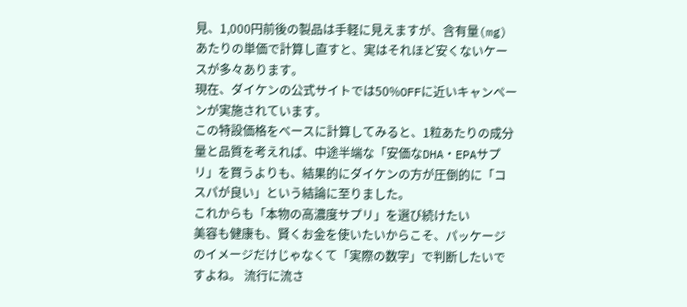見、1,000円前後の製品は手軽に見えますが、含有量(mg)あたりの単価で計算し直すと、実はそれほど安くないケースが多々あります。
現在、ダイケンの公式サイトでは50%OFFに近いキャンペーンが実施されています。
この特設価格をベースに計算してみると、1粒あたりの成分量と品質を考えれば、中途半端な「安価なDHA・EPAサプリ」を買うよりも、結果的にダイケンの方が圧倒的に「コスパが良い」という結論に至りました。
これからも「本物の高濃度サプリ」を選び続けたい
美容も健康も、賢くお金を使いたいからこそ、パッケージのイメージだけじゃなくて「実際の数字」で判断したいですよね。 流行に流さ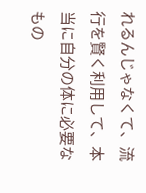れるんじゃなくて、流行を賢く利用して、本当に自分の体に必要なもの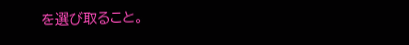を選び取ること。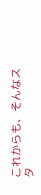これからも、そんなスタ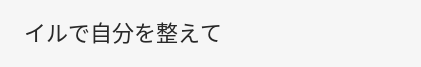イルで自分を整えて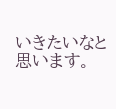いきたいなと思います。